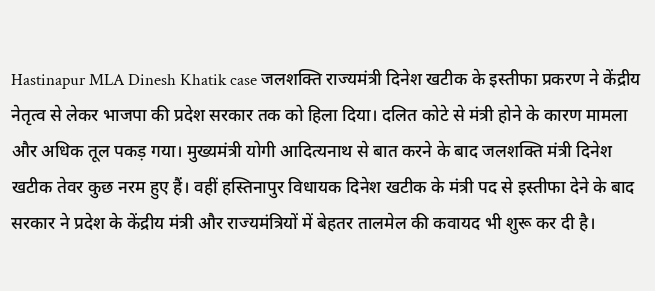Hastinapur MLA Dinesh Khatik case जलशक्ति राज्यमंत्री दिनेश खटीक के इस्तीफा प्रकरण ने केंद्रीय नेतृत्व से लेकर भाजपा की प्रदेश सरकार तक को हिला दिया। दलित कोटे से मंत्री होने के कारण मामला और अधिक तूल पकड़ गया। मुख्यमंत्री योगी आदित्यनाथ से बात करने के बाद जलशक्ति मंत्री दिनेश खटीक तेवर कुछ नरम हुए हैं। वहीं हस्तिनापुर विधायक दिनेश खटीक के मंत्री पद से इस्तीफा देने के बाद सरकार ने प्रदेश के केंद्रीय मंत्री और राज्यमंत्रियों में बेहतर तालमेल की कवायद भी शुरू कर दी है।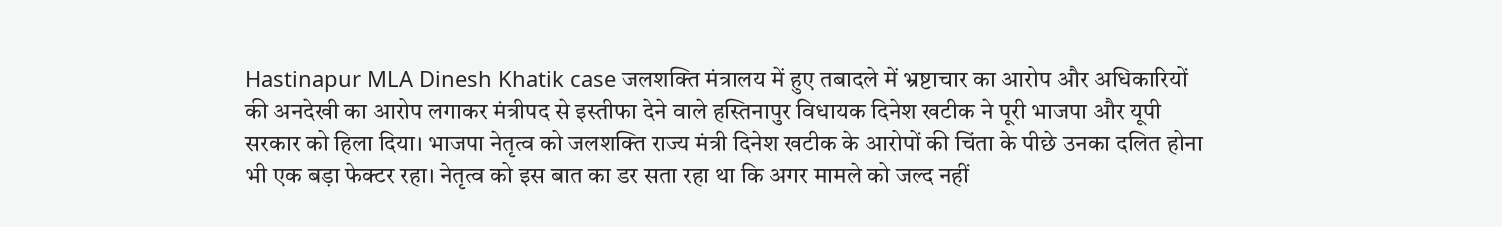Hastinapur MLA Dinesh Khatik case जलशक्ति मंत्रालय में हुए तबादले में भ्रष्टाचार का आरोप और अधिकारियों की अनदेखी का आरोप लगाकर मंत्रीपद से इस्तीफा देने वाले हस्तिनापुर विधायक दिनेश खटीक ने पूरी भाजपा और यूपी सरकार को हिला दिया। भाजपा नेतृत्व को जलशक्ति राज्य मंत्री दिनेश खटीक के आरोपों की चिंता के पीछे उनका दलित होना भी एक बड़ा फेक्टर रहा। नेतृत्व को इस बात का डर सता रहा था कि अगर मामले को जल्द नहीं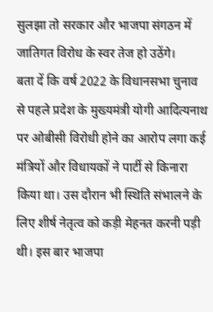सुलझा तो सरकार और भाजपा संगठन में जातिगत विरोध के स्वर तेज हो उठेंगे।
बता दें कि वर्ष 2022 के विधानसभा चुनाव से पहले प्रदेश के मुख्यमंत्री योगी आदित्यनाथ पर ओबीसी विरोधी होने का आरोप लगा कई मंत्रियों और विधायकों ने पार्टी से किनारा किया था। उस दौरान भी स्थिति संभालने के लिए शीर्ष नेतृत्व को कड़ी मेहनत करनी पड़ी थी। इस बार भाजपा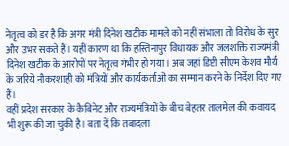नेतृत्व को डर है कि अगर मंत्री दिनेश खटीक मामले को नहीं संभाला तो विरोध के सुर और उभर सकते हैं। यहीं कारण था कि हस्तिनापुर विधायक और जलशक्ति राज्यमंत्री दिनेश खटीक के आरोपों पर नेतृत्व गंभीर हो गया। अब जहां डिप्टी सीएम केशव मौर्य के जरिये नौकरशाही को मंत्रियों और कार्यकर्ताओं का सम्मान करने के निर्देश दिए गए हैं।
वहीं प्रदेश सरकार के कैबिनेट और राज्यमंत्रियों के बीच बेहतर तालमेल की कवायद भी शुरू की जा चुकी है। बता दें कि तबादला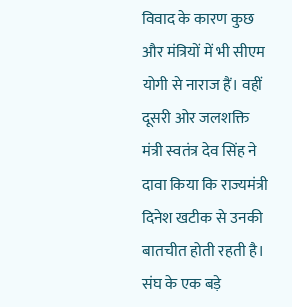विवाद के कारण कुछ और मंत्रियों में भी सीएम योगी से नाराज हैं। वहीं दूसरी ओर जलशक्ति मंत्री स्वतंत्र देव सिंह ने दावा किया कि राज्यमंत्री दिनेश खटीक से उनकी बातचीत होती रहती है। संघ के एक बड़े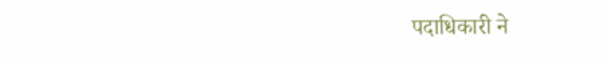पदाधिकारी ने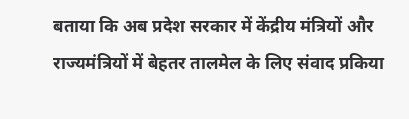बताया कि अब प्रदेश सरकार में केंद्रीय मंत्रियों और राज्यमंत्रियों में बेहतर तालमेल के लिए संवाद प्रकिया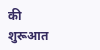की शुरूआत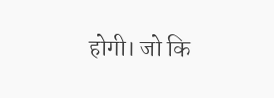होगी। जो कि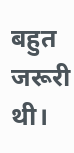बहुत जरूरी थी।